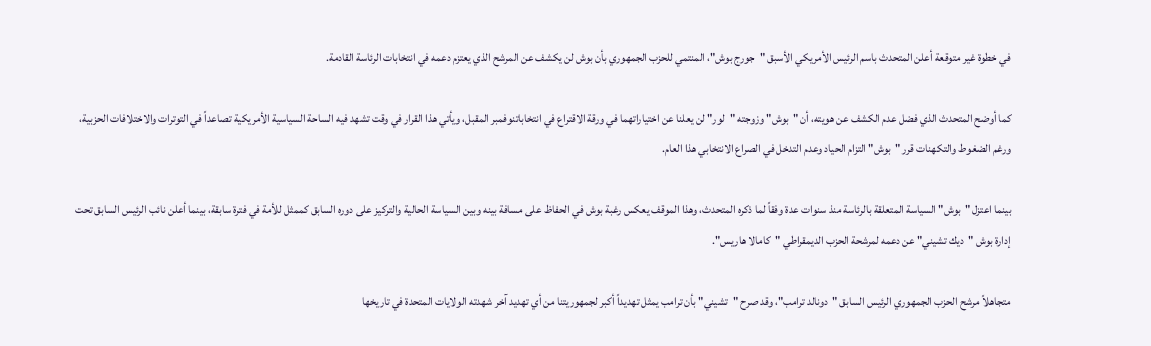في خطوة غير متوقعة أعلن المتحدث باسم الرئيس الأمريكي الأسبق "جورج بوش"، المنتمي للحزب الجمهوري بأن بوش لن يكشف عن المرشح الذي يعتزم دعمه في انتخابات الرئاسة القادمة.

كما أوضح المتحدث الذي فضل عدم الكشف عن هويته، أن "بوش" وزوجته "لور" لن يعلنا عن اختياراتهما في ورقة الاقتراع في انتخاباتنوفمبر المقبل، ويأتي هذا القرار في وقت تشهد فيه الساحة السياسية الأمريكية تصاعداً في التوترات والاختلافات الحزبية، ورغم الضغوط والتكهنات قرر "بوش" التزام الحياد وعدم التدخل في الصراع الانتخابي هذا العام.

بينما اعتزل "بوش" السياسة المتعلقة بالرئاسة منذ سنوات عدة وفقاً لما ذكره المتحدث، وهذا الموقف يعكس رغبة بوش في الحفاظ على مسافة بينه وبين السياسة الحالية والتركيز على دوره السابق كممثل للأمة في فترة سابقة، بينما أعلن نائب الرئيس السابق تحت إدارة بوش "ديك تشيني" عن دعمه لمرشحة الحزب الديمقراطي "كامالا هاريس".

متجاهلاً مرشح الحزب الجمهوري الرئيس السابق "دونالد ترامب"، وقد صرح "تشيني" بأن ترامب يمثل تهديداً أكبر لجمهوريتنا من أي تهديد آخر شهدته الولايات المتحدة في تاريخها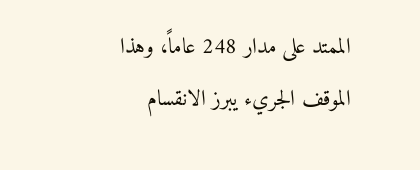الممتد على مدار 248 عاماً، وهذا الموقف الجريء يبرز الانقسام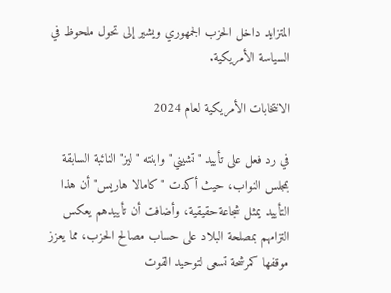المتزايد داخل الحزب الجمهوري ويشير إلى تحول ملحوظ في السياسة الأمريكية.

الانتخابات الأمريكية لعام 2024

في رد فعل على تأييد "تشيني" وابنته "ليز" النائبة السابقة بمجلس النواب، حيث أكدت "كامالا هاريس" أن هذا التأييد يمثل شجاعةحقيقية، وأضافت أن تأييدهم يعكس التزامهم بمصلحة البلاد على حساب مصالح الحزب، مما يعزز موقفها كمرشحة تسعى لتوحيد القوت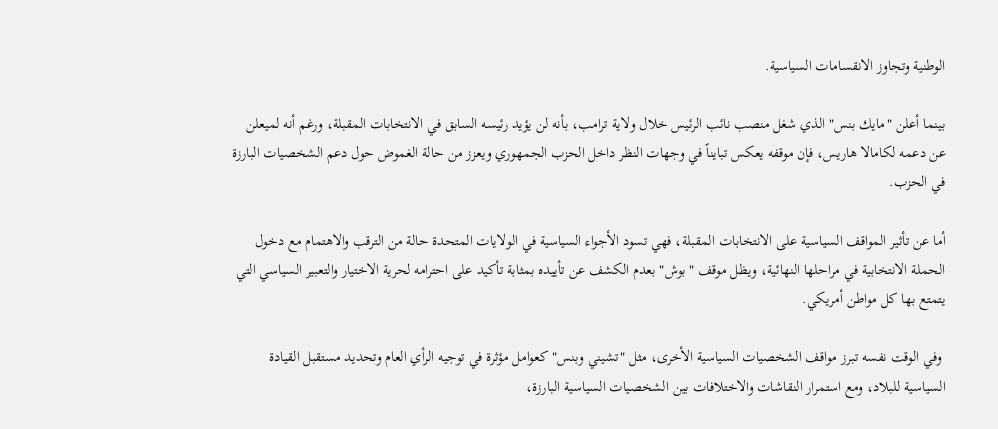الوطنية وتجاوز الانقسامات السياسية.

بينما أعلن "مايك بنس" الذي شغل منصب نائب الرئيس خلال ولاية ترامب، بأنه لن يؤيد رئيسه السابق في الانتخابات المقبلة، ورغم أنه لميعلن عن دعمه لكامالا هاريس، فإن موقفه يعكس تبايناً في وجهات النظر داخل الحزب الجمهوري ويعزز من حالة الغموض حول دعم الشخصيات البارزة في الحزب.

أما عن تأثير المواقف السياسية على الانتخابات المقبلة، فهي تسود الأجواء السياسية في الولايات المتحدة حالة من الترقب والاهتمام مع دخول الحملة الانتخابية في مراحلها النهائية، ويظل موقف "بوش" بعدم الكشف عن تأييده بمثابة تأكيد على احترامه لحرية الاختيار والتعبير السياسي التي يتمتع بها كل مواطن أمريكي.

 وفي الوقت نفسه تبرز مواقف الشخصيات السياسية الأخرى، مثل "تشيني وبنس" كعوامل مؤثرة في توجيه الرأي العام وتحديد مستقبل القيادة السياسية للبلاد، ومع استمرار النقاشات والاختلافات بين الشخصيات السياسية البارزة،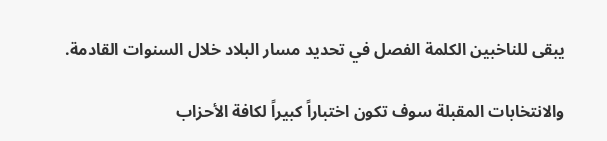يبقى للناخبين الكلمة الفصل في تحديد مسار البلاد خلال السنوات القادمة.

والانتخابات المقبلة سوف تكون اختباراً كبيراً لكافة الأحزاب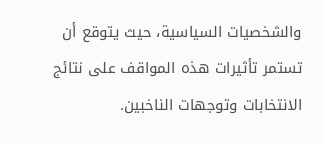والشخصيات السياسية، حيث يتوقع أن تستمر تأثيرات هذه المواقف على نتائج الانتخابات وتوجهات الناخبين.